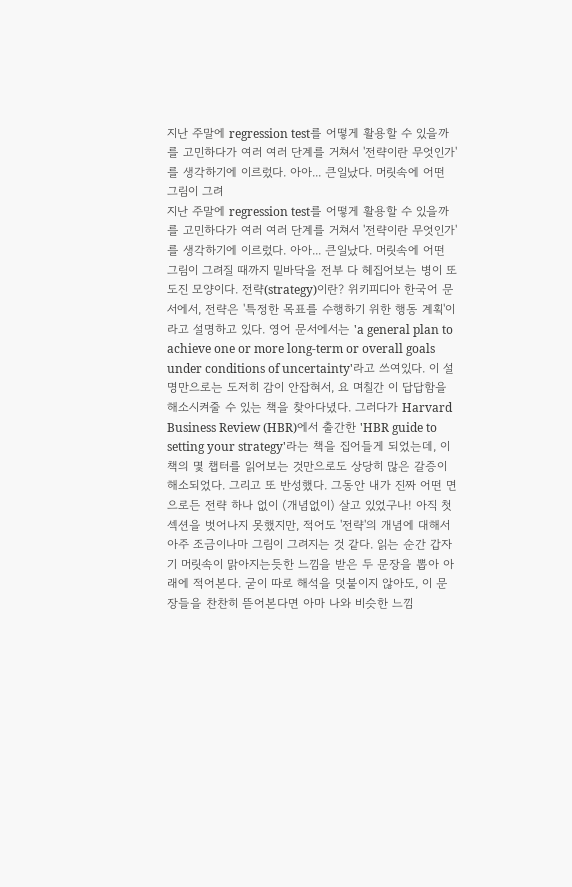지난 주말에 regression test를 어떻게 활용할 수 있을까를 고민하다가 여러 여러 단계를 거쳐서 '전략이란 무엇인가'를 생각하기에 이르렀다. 아아... 큰일났다. 머릿속에 어떤 그림이 그려
지난 주말에 regression test를 어떻게 활용할 수 있을까를 고민하다가 여러 여러 단계를 거쳐서 '전략이란 무엇인가'를 생각하기에 이르렀다. 아아... 큰일났다. 머릿속에 어떤 그림이 그려질 때까지 밑바닥을 전부 다 헤집어보는 병이 또 도진 모양이다. 전략(strategy)이란? 위키피디아 한국어 문서에서, 전략은 '특정한 목표를 수행하기 위한 행동 계획'이라고 설명하고 있다. 영어 문서에서는 'a general plan to achieve one or more long-term or overall goals under conditions of uncertainty'라고 쓰여있다. 이 설명만으로는 도저히 감이 안잡혀서, 요 며칠간 이 답답함을 해소시켜줄 수 있는 책을 찾아다녔다. 그러다가 Harvard Business Review (HBR)에서 출간한 'HBR guide to setting your strategy'라는 책을 집어들게 되었는데, 이 책의 몇 챕터를 읽어보는 것만으로도 상당히 많은 갈증이 해소되었다. 그리고 또 반성했다. 그동안 내가 진짜 어떤 면으로든 전략 하나 없이 (개념없이) 살고 있었구나! 아직 첫 섹션을 벗어나지 못했지만, 적어도 '전략'의 개념에 대해서 아주 조금이나마 그림이 그려지는 것 같다. 읽는 순간 갑자기 머릿속이 맑아지는듯한 느낌을 받은 두 문장을 뽑아 아래에 적어본다. 굳이 따로 해석을 덧붙이지 않아도, 이 문장들을 찬찬히 뜯어본다면 아마 나와 비슷한 느낌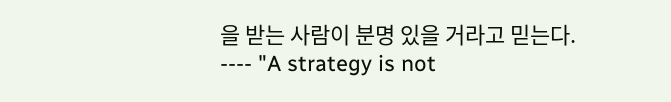을 받는 사람이 분명 있을 거라고 믿는다. ---- "A strategy is not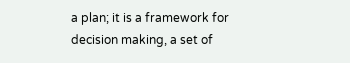a plan; it is a framework for decision making, a set of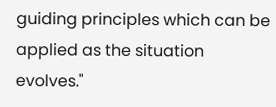guiding principles which can be applied as the situation evolves."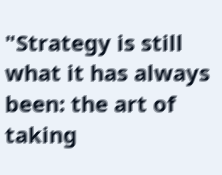"Strategy is still what it has always been: the art of taking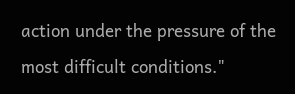action under the pressure of the most difficult conditions."